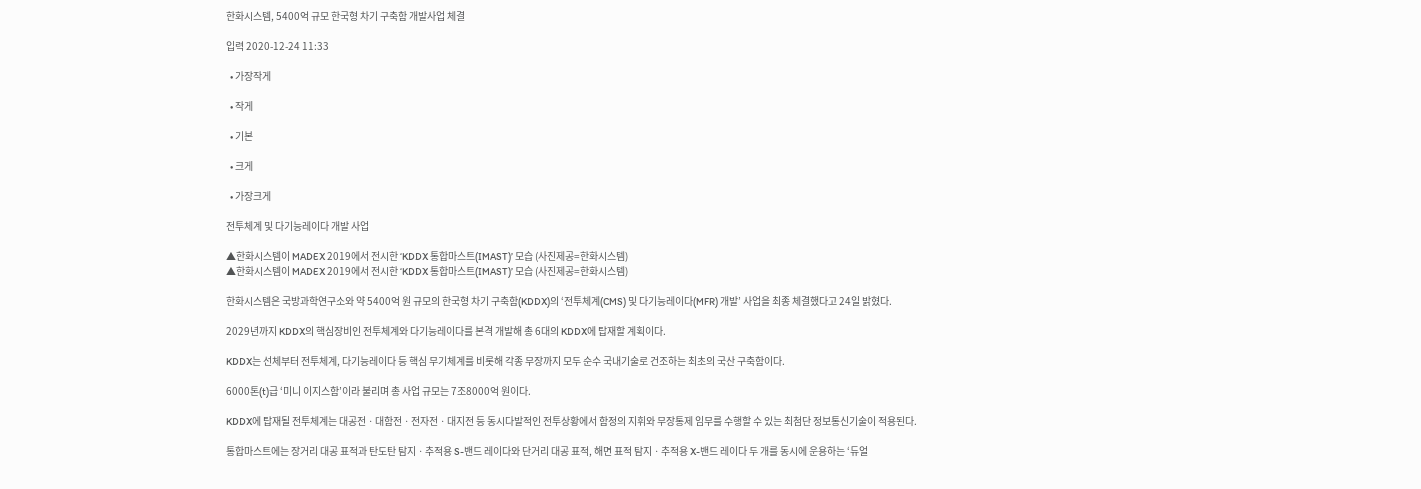한화시스템, 5400억 규모 한국형 차기 구축함 개발사업 체결

입력 2020-12-24 11:33

  • 가장작게

  • 작게

  • 기본

  • 크게

  • 가장크게

전투체계 및 다기능레이다 개발 사업

▲한화시스템이 MADEX 2019에서 전시한 ‘KDDX 통합마스트(IMAST)’ 모습 (사진제공=한화시스템)
▲한화시스템이 MADEX 2019에서 전시한 ‘KDDX 통합마스트(IMAST)’ 모습 (사진제공=한화시스템)

한화시스템은 국방과학연구소와 약 5400억 원 규모의 한국형 차기 구축함(KDDX)의 ‘전투체계(CMS) 및 다기능레이다(MFR) 개발’ 사업을 최종 체결했다고 24일 밝혔다.

2029년까지 KDDX의 핵심장비인 전투체계와 다기능레이다를 본격 개발해 총 6대의 KDDX에 탑재할 계획이다.

KDDX는 선체부터 전투체계, 다기능레이다 등 핵심 무기체계를 비롯해 각종 무장까지 모두 순수 국내기술로 건조하는 최초의 국산 구축함이다.

6000톤(t)급 ‘미니 이지스함’이라 불리며 총 사업 규모는 7조8000억 원이다.

KDDX에 탑재될 전투체계는 대공전ㆍ대함전ㆍ전자전ㆍ대지전 등 동시다발적인 전투상황에서 함정의 지휘와 무장통제 임무를 수행할 수 있는 최첨단 정보통신기술이 적용된다.

통합마스트에는 장거리 대공 표적과 탄도탄 탐지ㆍ추적용 S-밴드 레이다와 단거리 대공 표적, 해면 표적 탐지ㆍ추적용 X-밴드 레이다 두 개를 동시에 운용하는 ‘듀얼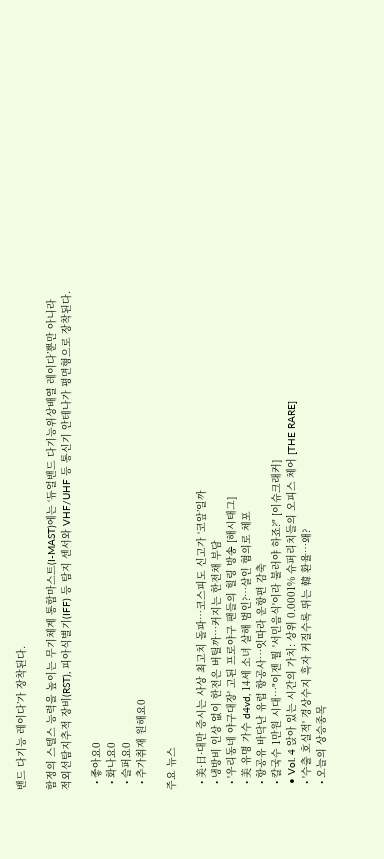밴드 다기능 레이다’가 장착된다.

함정의 스텔스 능력을 높이는 무기체계 통합마스트(I-MAST)에는 ‘듀얼밴드 다기능위상배열 레이다’뿐만 아니라 적외선탐지추적 장비(RST), 피아식별기(IFF) 등 탐지 센서와 VHF/UHF 등 통신기 안테나가 평면형으로 장착된다.

  • 좋아요0
  • 화나요0
  • 슬퍼요0
  • 추가취재 원해요0

주요 뉴스

  • 美·日·대만 증시는 사상 최고치 돌파⋯코스피도 신고가 ‘코앞’일까
  • 냉방비 인상 없이 한전은 버틸까⋯커지는 한전채 부담
  • '우리동네 야구대장' 고된 프로야구 팬들의 힐링 방송 [해시태그]
  • 美 유명 가수 d4vd, 14세 소녀 살해 범인?⋯살인 혐의로 체포
  • 항공유 바닥난 유럽 항공사⋯잇따라 운항편 감축
  • 칼국수 1만원 시대⋯"이젠 뭘 '서민음식'이라 불러야 하죠?" [이슈크래커]
  • Vol. 4 앉아 있는 시간의 가치: 상위 0.0001% 슈퍼리치들의 오피스 체어 [THE RARE]
  • '수출 호실적' 경상수지 흑자 커질수록 뛰는 韓 환율⋯왜?
  • 오늘의 상승종목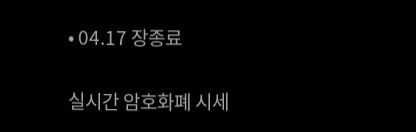• 04.17 장종료

실시간 암호화폐 시세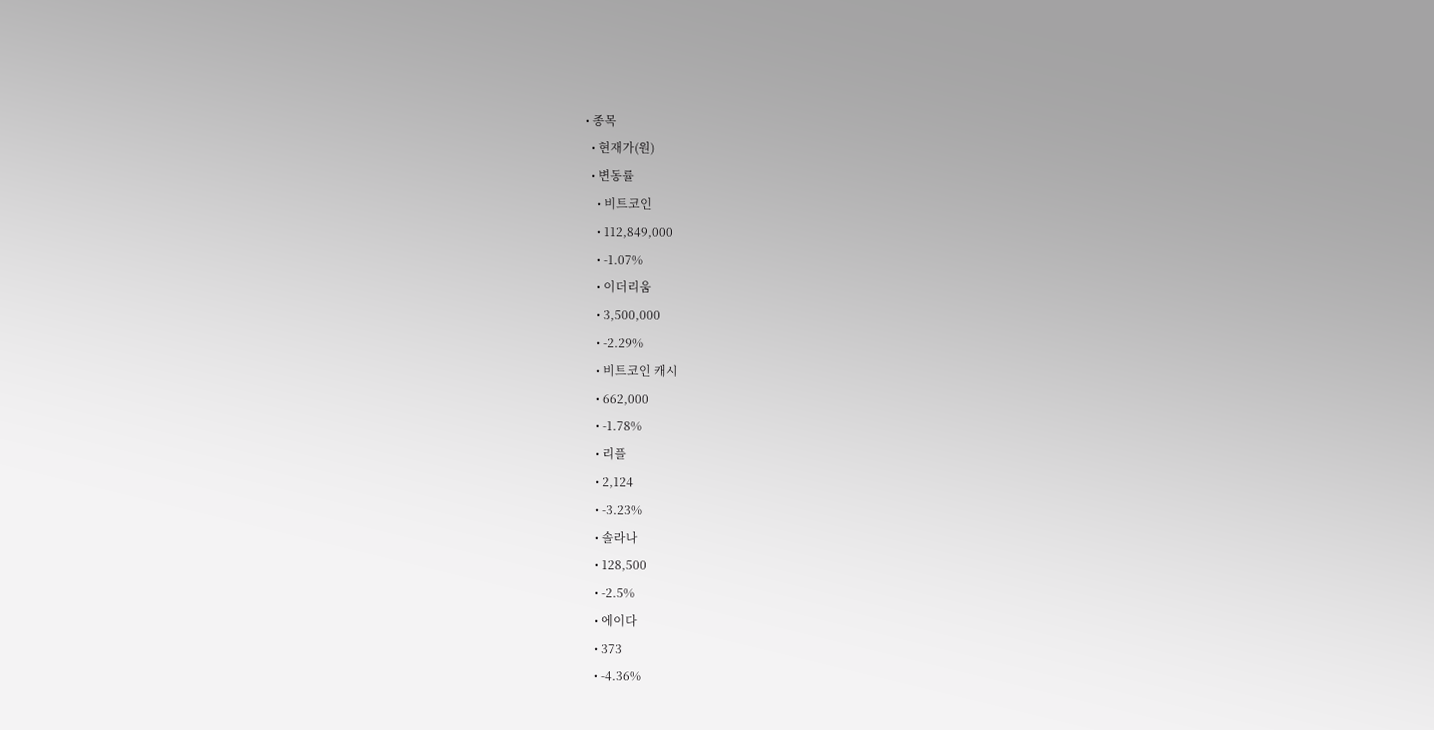• 종목
  • 현재가(원)
  • 변동률
    • 비트코인
    • 112,849,000
    • -1.07%
    • 이더리움
    • 3,500,000
    • -2.29%
    • 비트코인 캐시
    • 662,000
    • -1.78%
    • 리플
    • 2,124
    • -3.23%
    • 솔라나
    • 128,500
    • -2.5%
    • 에이다
    • 373
    • -4.36%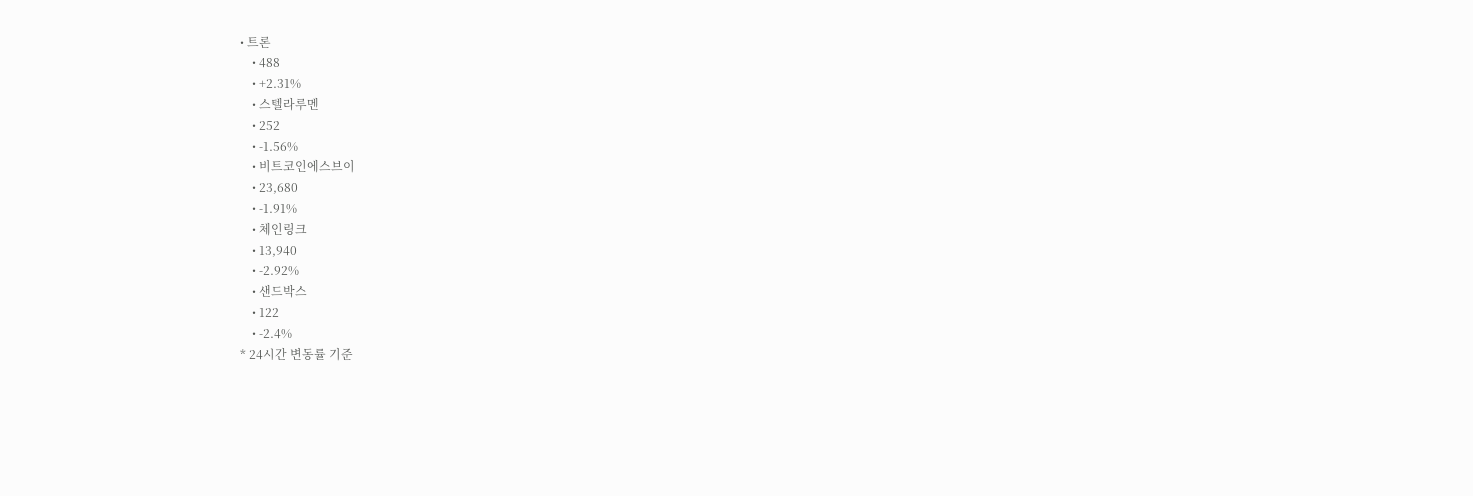• 트론
    • 488
    • +2.31%
    • 스텔라루멘
    • 252
    • -1.56%
    • 비트코인에스브이
    • 23,680
    • -1.91%
    • 체인링크
    • 13,940
    • -2.92%
    • 샌드박스
    • 122
    • -2.4%
* 24시간 변동률 기준